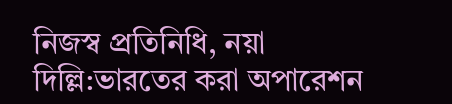নিজস্ব প্রতিনিধি, নয়া দিল্লি:ভারতের করা অপারেশন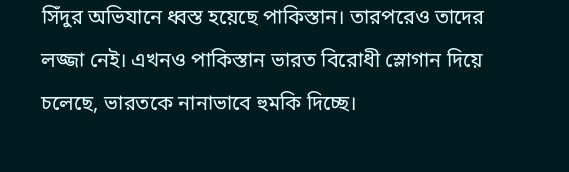সিঁদুর অভিযানে ধ্বস্ত হয়েছে পাকিস্তান। তারপরেও তাদের লজ্জা নেই। এখনও পাকিস্তান ভারত বিরোধী স্লোগান দিয়ে চলেছে, ভারতকে নানাভাবে হুমকি দিচ্ছে।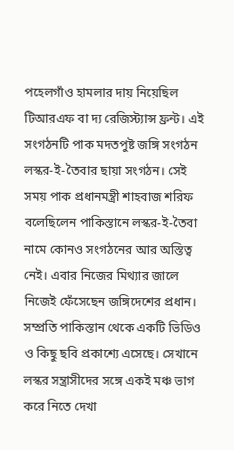পহেলগাঁও হামলার দায় নিয়েছিল টিআরএফ বা দ্য রেজিস্ট্যান্স ফ্রন্ট। এই সংগঠনটি পাক মদতপুষ্ট জঙ্গি সংগঠন লস্কর-ই-তৈবার ছায়া সংগঠন। সেই সময় পাক প্রধানমন্ত্রী শাহবাজ শরিফ বলেছিলেন পাকিস্তানে লস্কর-ই-তৈবা নামে কোনও সংগঠনের আর অস্তিত্ব নেই। এবার নিজের মিথ্যার জালে নিজেই ফেঁসেছেন জঙ্গিদেশের প্রধান। সম্প্রতি পাকিস্তান থেকে একটি ভিডিও ও কিছু ছবি প্রকাশ্যে এসেছে। সেখানে লস্কর সন্ত্রাসীদের সঙ্গে একই মঞ্চ ভাগ করে নিতে দেখা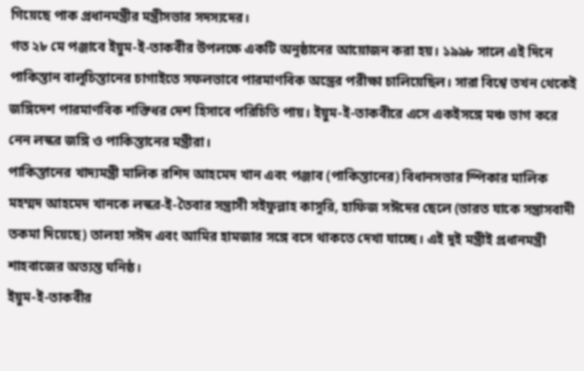গিয়েছে পাক প্রধানমন্ত্রীর মন্ত্রীসভার সদস্যদের।
গত ২৮ মে পঞ্জাবে ইয়ুম-ই-তাকবীর উপলক্ষে একটি অনুষ্ঠানের আয়োজন করা হয়। ১৯৯৮ সালে এই দিনে পাকিস্তান বালুচিস্তানের চাগাইতে সফলভাবে পারমাণবিক অস্ত্রের পরীক্ষা চালিয়েছিল। সারা বিশ্বে তখন থেকেই জঙ্গিদেশ পারমাণবিক শক্তিধর দেশ হিসাবে পরিচিতি পায়। ইয়ুম-ই-তাকবীরে এসে একইসঙ্গে মঞ্চ ভাগ করে নেন লস্কর জঙ্গি ও পাকিস্তানের মন্ত্রীরা।
পাকিস্তানের খাদ্যমন্ত্রী মালিক রশিদ আহমেদ খান এবং পঞ্জাব (পাকিস্তানের) বিধানসভার স্পিকার মালিক মহম্মদ আহমেদ খানকে লস্কর-ই-তৈবার সন্ত্রাসী সইফুল্লাহ কাসুরি, হাফিজ সঈদের ছেলে (ভারত যাকে সন্ত্রাসবাদী তকমা দিয়েছে) তালহা সঈদ এবং আমির হামজার সঙ্গে বসে থাকতে দেখা যাচ্ছে। এই দুই মন্ত্রীই প্রধানমন্ত্রী শাহবাজের অত্যন্ত ঘনিষ্ঠ।
ইয়ুম-ই-তাকবীর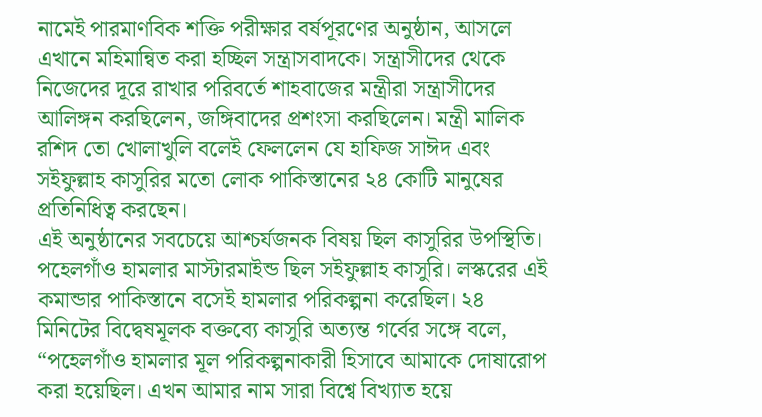নামেই পারমাণবিক শক্তি পরীক্ষার বর্ষপূরণের অনুষ্ঠান, আসলে এখানে মহিমান্বিত করা হচ্ছিল সন্ত্রাসবাদকে। সন্ত্রাসীদের থেকে নিজেদের দূরে রাখার পরিবর্তে শাহবাজের মন্ত্রীরা সন্ত্রাসীদের আলিঙ্গন করছিলেন, জঙ্গিবাদের প্রশংসা করছিলেন। মন্ত্রী মালিক রশিদ তো খোলাখুলি বলেই ফেললেন যে হাফিজ সাঈদ এবং সইফুল্লাহ কাসুরির মতো লোক পাকিস্তানের ২৪ কোটি মানুষের প্রতিনিধিত্ব করছেন।
এই অনুষ্ঠানের সবচেয়ে আশ্চর্যজনক বিষয় ছিল কাসুরির উপস্থিতি। পহেলগাঁও হামলার মাস্টারমাইন্ড ছিল সইফুল্লাহ কাসুরি। লস্করের এই কমান্ডার পাকিস্তানে বসেই হামলার পরিকল্পনা করেছিল। ২৪ মিনিটের বিদ্বেষমূলক বক্তব্যে কাসুরি অত্যন্ত গর্বের সঙ্গে বলে, “পহেলগাঁও হামলার মূল পরিকল্পনাকারী হিসাবে আমাকে দোষারোপ করা হয়েছিল। এখন আমার নাম সারা বিশ্বে বিখ্যাত হয়ে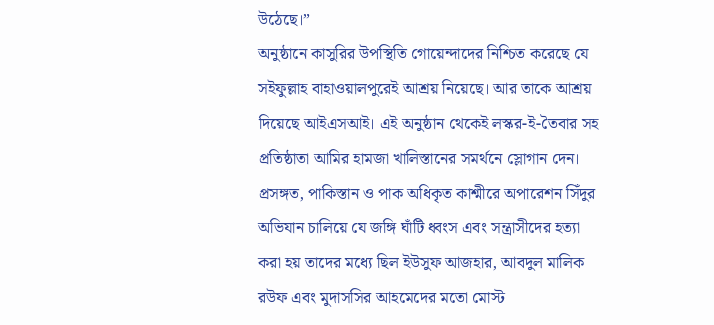উঠেছে।”
অনুষ্ঠানে কাসুরির উপস্থিতি গোয়েন্দাদের নিশ্চিত করেছে যে সইফুল্লাহ বাহাওয়ালপুরেই আশ্রয় নিয়েছে। আর তাকে আশ্রয় দিয়েছে আইএসআই। এই অনুষ্ঠান থেকেই লস্কর-ই-তৈবার সহ প্রতিষ্ঠাতা আমির হামজা খালিস্তানের সমর্থনে স্লোগান দেন।
প্রসঙ্গত, পাকিস্তান ও পাক অধিকৃত কাশ্মীরে অপারেশন সিঁদুর অভিযান চালিয়ে যে জঙ্গি ঘাঁটি ধ্বংস এবং সন্ত্রাসীদের হত্যা করা হয় তাদের মধ্যে ছিল ইউসুফ আজহার, আবদুল মালিক রউফ এবং মুদাসসির আহমেদের মতো মোস্ট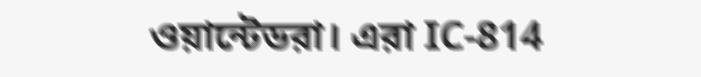ওয়ান্টেডরা। এরা IC-814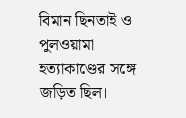বিমান ছিনতাই ও পুলওয়ামা হত্যাকাণ্ডের সঙ্গে জড়িত ছিল।